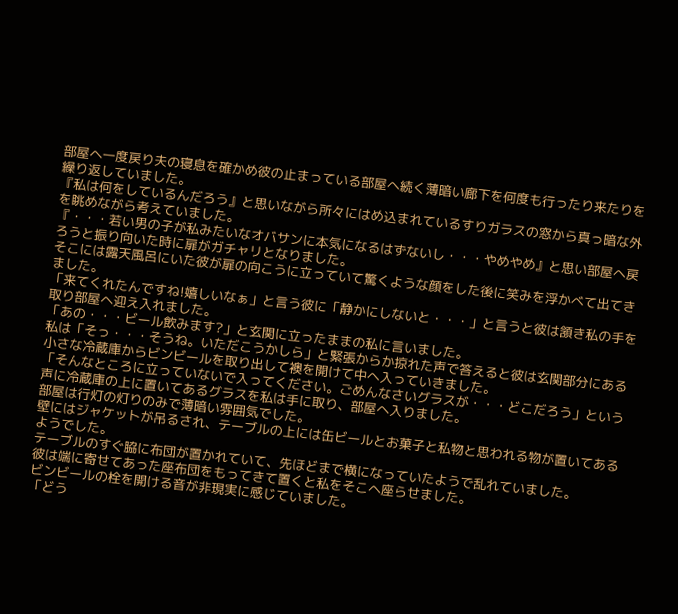部屋へ一度戻り夫の寝息を確かめ彼の止まっている部屋へ続く薄暗い廊下を何度も行ったり来たりを繰り返していました。
『私は何をしているんだろう』と思いながら所々にはめ込まれているすりガラスの窓から真っ暗な外を眺めながら考えていました。
『・・・若い男の子が私みたいなオバサンに本気になるはずないし・・・やめやめ』と思い部屋へ戻ろうと振り向いた時に扉がガチャリとなりました。
そこには露天風呂にいた彼が扉の向こうに立っていて驚くような顔をした後に笑みを浮かべて出てきました。
「来てくれたんですね!嬉しいなぁ」と言う彼に「静かにしないと・・・」と言うと彼は頷き私の手を取り部屋へ迎え入れました。
「あの・・・ビール飲みます?」と玄関に立ったままの私に言いました。
私は「そっ・・・そうね。いただこうかしら」と緊張からか掠れた声で答えると彼は玄関部分にある小さな冷蔵庫からビンビールを取り出して襖を開けて中へ入っていきました。
「そんなところに立っていないで入ってください。ごめんなさいグラスが・・・どこだろう」という声に冷蔵庫の上に置いてあるグラスを私は手に取り、部屋へ入りました。
部屋は行灯の灯りのみで薄暗い雰囲気でした。
壁にはジャケットが吊るされ、テーブルの上には缶ビールとお菓子と私物と思われる物が置いてあるようでした。
テーブルのすぐ脇に布団が置かれていて、先ほどまで横になっていたようで乱れていました。
彼は端に寄せてあった座布団をもってきて置くと私をそこへ座らせました。
ビンビールの栓を開ける音が非現実に感じていました。
「どう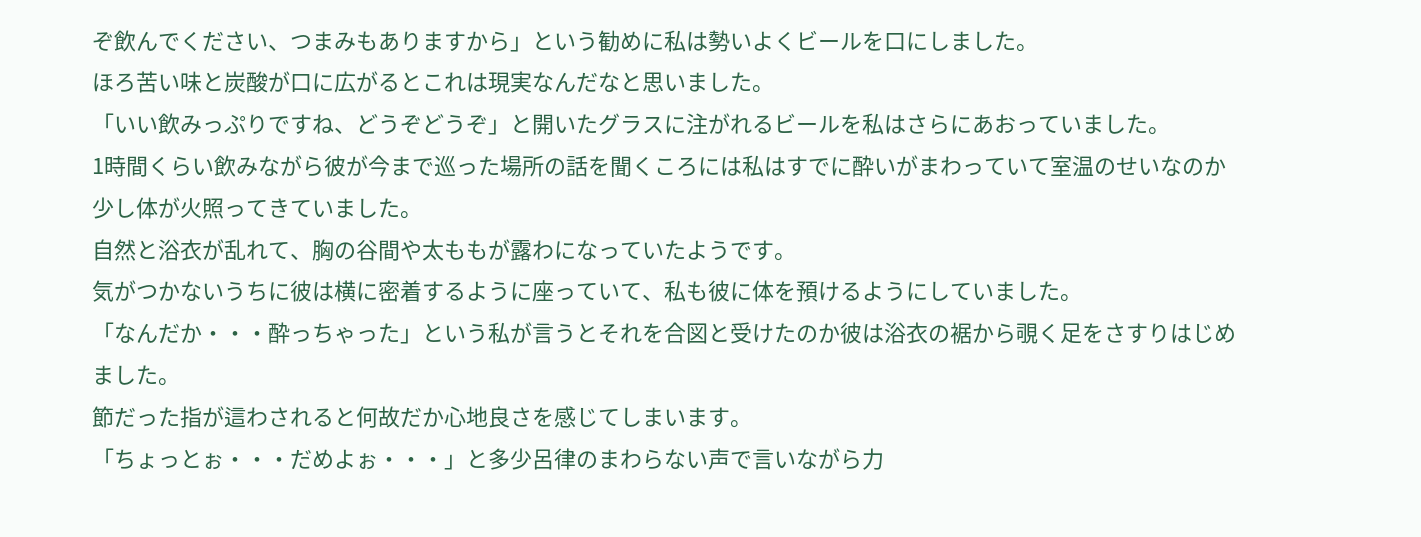ぞ飲んでください、つまみもありますから」という勧めに私は勢いよくビールを口にしました。
ほろ苦い味と炭酸が口に広がるとこれは現実なんだなと思いました。
「いい飲みっぷりですね、どうぞどうぞ」と開いたグラスに注がれるビールを私はさらにあおっていました。
1時間くらい飲みながら彼が今まで巡った場所の話を聞くころには私はすでに酔いがまわっていて室温のせいなのか少し体が火照ってきていました。
自然と浴衣が乱れて、胸の谷間や太ももが露わになっていたようです。
気がつかないうちに彼は横に密着するように座っていて、私も彼に体を預けるようにしていました。
「なんだか・・・酔っちゃった」という私が言うとそれを合図と受けたのか彼は浴衣の裾から覗く足をさすりはじめました。
節だった指が這わされると何故だか心地良さを感じてしまいます。
「ちょっとぉ・・・だめよぉ・・・」と多少呂律のまわらない声で言いながら力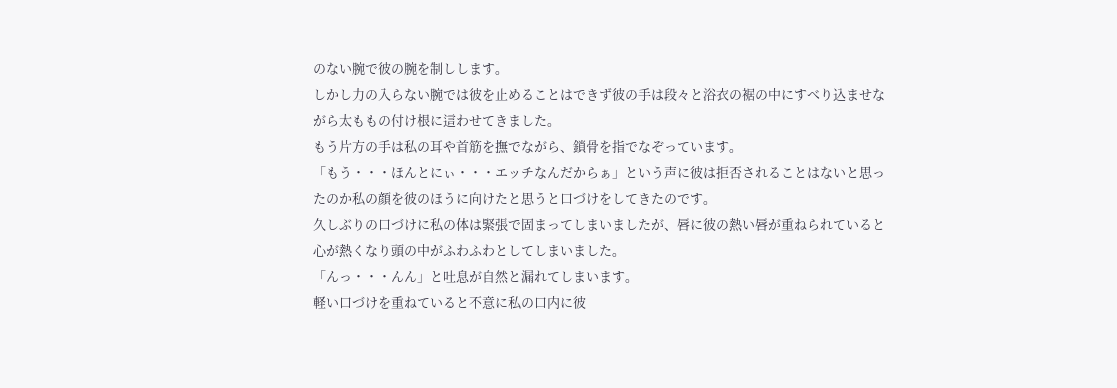のない腕で彼の腕を制しします。
しかし力の入らない腕では彼を止めることはできず彼の手は段々と浴衣の裾の中にすべり込ませながら太ももの付け根に這わせてきました。
もう片方の手は私の耳や首筋を撫でながら、鎖骨を指でなぞっています。
「もう・・・ほんとにぃ・・・エッチなんだからぁ」という声に彼は拒否されることはないと思ったのか私の顔を彼のほうに向けたと思うと口づけをしてきたのです。
久しぶりの口づけに私の体は緊張で固まってしまいましたが、唇に彼の熱い唇が重ねられていると心が熱くなり頭の中がふわふわとしてしまいました。
「んっ・・・んん」と吐息が自然と漏れてしまいます。
軽い口づけを重ねていると不意に私の口内に彼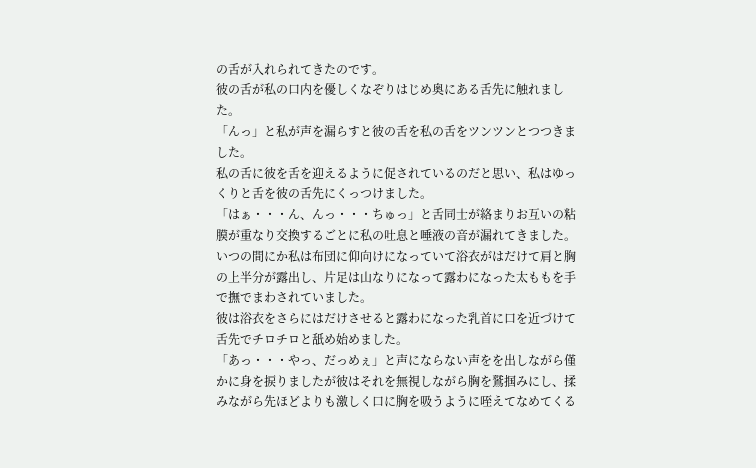の舌が入れられてきたのです。
彼の舌が私の口内を優しくなぞりはじめ奥にある舌先に触れました。
「んっ」と私が声を漏らすと彼の舌を私の舌をツンツンとつつきました。
私の舌に彼を舌を迎えるように促されているのだと思い、私はゆっくりと舌を彼の舌先にくっつけました。
「はぁ・・・ん、んっ・・・ちゅっ」と舌同士が絡まりお互いの粘膜が重なり交換するごとに私の吐息と唾液の音が漏れてきました。
いつの間にか私は布団に仰向けになっていて浴衣がはだけて肩と胸の上半分が露出し、片足は山なりになって露わになった太ももを手で撫でまわされていました。
彼は浴衣をさらにはだけさせると露わになった乳首に口を近づけて舌先でチロチロと舐め始めました。
「あっ・・・やっ、だっめぇ」と声にならない声をを出しながら僅かに身を捩りましたが彼はそれを無視しながら胸を鷲掴みにし、揉みながら先ほどよりも激しく口に胸を吸うように咥えてなめてくる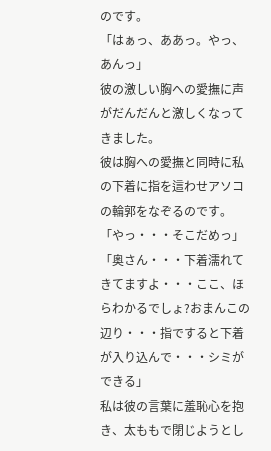のです。
「はぁっ、ああっ。やっ、あんっ」
彼の激しい胸への愛撫に声がだんだんと激しくなってきました。
彼は胸への愛撫と同時に私の下着に指を這わせアソコの輪郭をなぞるのです。
「やっ・・・そこだめっ」
「奥さん・・・下着濡れてきてますよ・・・ここ、ほらわかるでしょ?おまんこの辺り・・・指ですると下着が入り込んで・・・シミができる」
私は彼の言葉に羞恥心を抱き、太ももで閉じようとし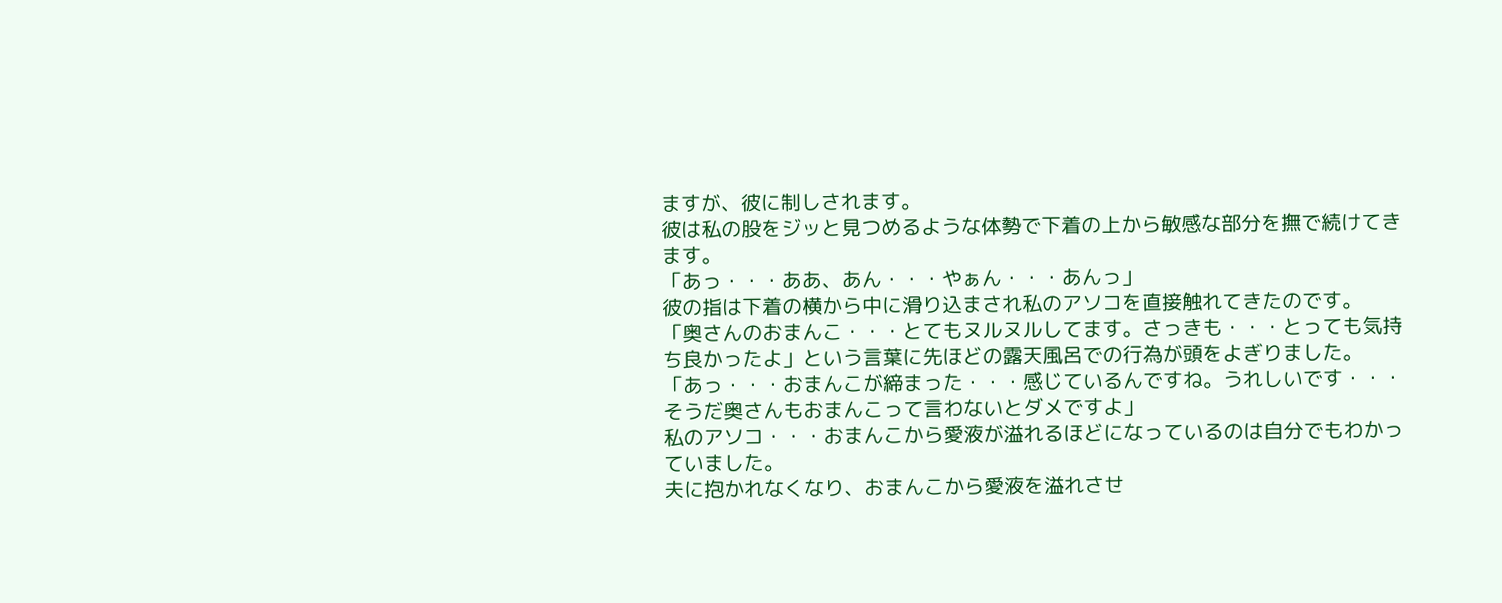ますが、彼に制しされます。
彼は私の股をジッと見つめるような体勢で下着の上から敏感な部分を撫で続けてきます。
「あっ・・・ああ、あん・・・やぁん・・・あんっ」
彼の指は下着の横から中に滑り込まされ私のアソコを直接触れてきたのです。
「奥さんのおまんこ・・・とてもヌルヌルしてます。さっきも・・・とっても気持ち良かったよ」という言葉に先ほどの露天風呂での行為が頭をよぎりました。
「あっ・・・おまんこが締まった・・・感じているんですね。うれしいです・・・そうだ奥さんもおまんこって言わないとダメですよ」
私のアソコ・・・おまんこから愛液が溢れるほどになっているのは自分でもわかっていました。
夫に抱かれなくなり、おまんこから愛液を溢れさせ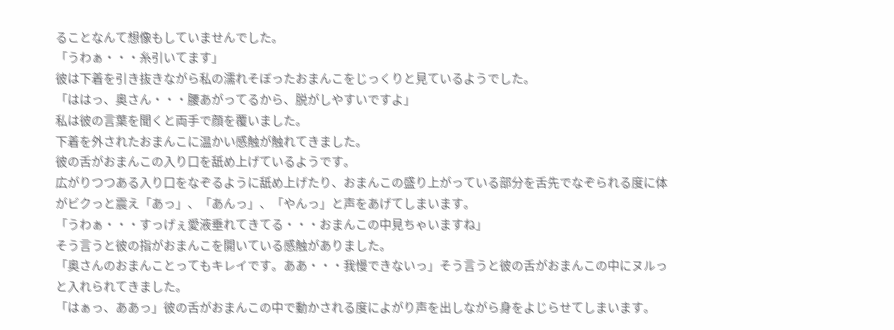ることなんて想像もしていませんでした。
「うわぁ・・・糸引いてます」
彼は下着を引き抜きながら私の濡れそぼったおまんこをじっくりと見ているようでした。
「ははっ、奥さん・・・腰あがってるから、脱がしやすいですよ」
私は彼の言葉を聞くと両手で顔を覆いました。
下着を外されたおまんこに温かい感触が触れてきました。
彼の舌がおまんこの入り口を舐め上げているようです。
広がりつつある入り口をなぞるように舐め上げたり、おまんこの盛り上がっている部分を舌先でなぞられる度に体がビクっと震え「あっ」、「あんっ」、「やんっ」と声をあげてしまいます。
「うわぁ・・・すっげぇ愛液垂れてきてる・・・おまんこの中見ちゃいますね」
そう言うと彼の指がおまんこを開いている感触がありました。
「奥さんのおまんことってもキレイです。ああ・・・我慢できないっ」そう言うと彼の舌がおまんこの中にヌルっと入れられてきました。
「はぁっ、ああっ」彼の舌がおまんこの中で動かされる度によがり声を出しながら身をよじらせてしまいます。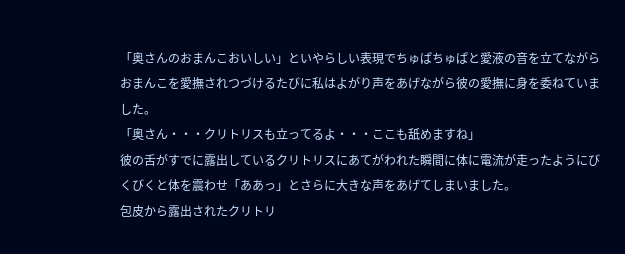「奥さんのおまんこおいしい」といやらしい表現でちゅぱちゅぱと愛液の音を立てながらおまんこを愛撫されつづけるたびに私はよがり声をあげながら彼の愛撫に身を委ねていました。
「奥さん・・・クリトリスも立ってるよ・・・ここも舐めますね」
彼の舌がすでに露出しているクリトリスにあてがわれた瞬間に体に電流が走ったようにびくびくと体を震わせ「ああっ」とさらに大きな声をあげてしまいました。
包皮から露出されたクリトリ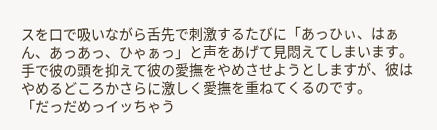スを口で吸いながら舌先で刺激するたびに「あっひぃ、はぁん、あっあっ、ひゃぁっ」と声をあげて見悶えてしまいます。
手で彼の頭を抑えて彼の愛撫をやめさせようとしますが、彼はやめるどころかさらに激しく愛撫を重ねてくるのです。
「だっだめっイッちゃう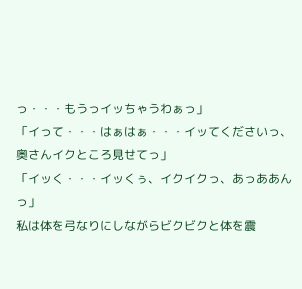っ・・・もうっイッちゃうわぁっ」
「イって・・・はぁはぁ・・・イッてくださいっ、奥さんイクところ見せてっ」
「イッく・・・イッくぅ、イクイクっ、あっああんっ」
私は体を弓なりにしながらビクビクと体を震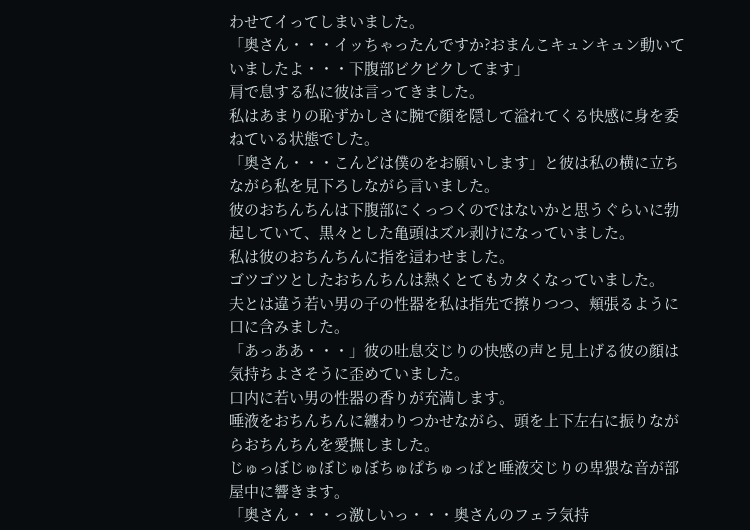わせてイってしまいました。
「奥さん・・・イッちゃったんですか?おまんこキュンキュン動いていましたよ・・・下腹部ビクビクしてます」
肩で息する私に彼は言ってきました。
私はあまりの恥ずかしさに腕で顔を隠して溢れてくる快感に身を委ねている状態でした。
「奥さん・・・こんどは僕のをお願いします」と彼は私の横に立ちながら私を見下ろしながら言いました。
彼のおちんちんは下腹部にくっつくのではないかと思うぐらいに勃起していて、黒々とした亀頭はズル剥けになっていました。
私は彼のおちんちんに指を這わせました。
ゴツゴツとしたおちんちんは熱くとてもカタくなっていました。
夫とは違う若い男の子の性器を私は指先で擦りつつ、頬張るように口に含みました。
「あっああ・・・」彼の吐息交じりの快感の声と見上げる彼の顔は気持ちよさそうに歪めていました。
口内に若い男の性器の香りが充満します。
唾液をおちんちんに纏わりつかせながら、頭を上下左右に振りながらおちんちんを愛撫しました。
じゅっぼじゅぼじゅぼちゅぱちゅっぱと唾液交じりの卑猥な音が部屋中に響きます。
「奥さん・・・っ激しいっ・・・奥さんのフェラ気持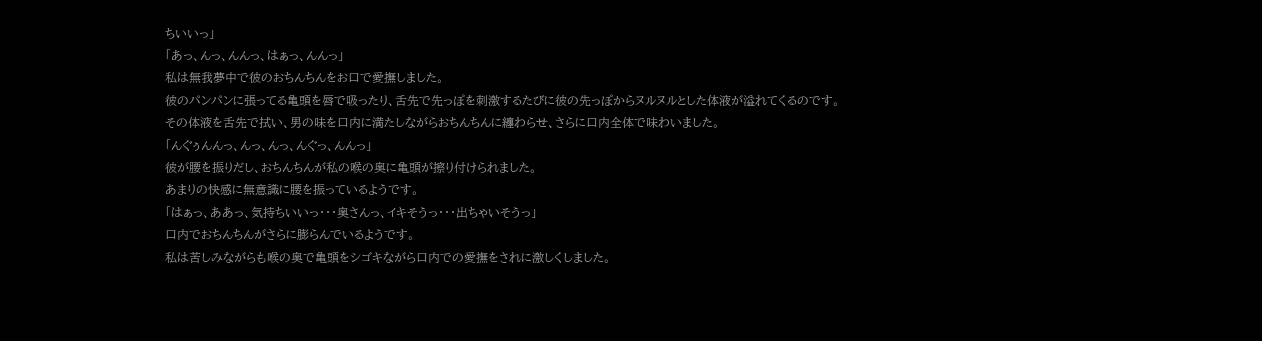ちいいっ」
「あっ、んっ、んんっ、はぁっ、んんっ」
私は無我夢中で彼のおちんちんをお口で愛撫しました。
彼のパンパンに張ってる亀頭を唇で吸ったり、舌先で先っぽを刺激するたびに彼の先っぽからヌルヌルとした体液が溢れてくるのです。
その体液を舌先で拭い、男の味を口内に満たしながらおちんちんに纏わらせ、さらに口内全体で味わいました。
「んぐぅんんっ、んっ、んっ、んぐっ、んんっ」
彼が腰を振りだし、おちんちんが私の喉の奥に亀頭が擦り付けられました。
あまりの快感に無意識に腰を振っているようです。
「はぁっ、ああっ、気持ちいいっ・・・奥さんっ、イキそうっ・・・出ちゃいそうっ」
口内でおちんちんがさらに膨らんでいるようです。
私は苦しみながらも喉の奥で亀頭をシゴキながら口内での愛撫をされに激しくしました。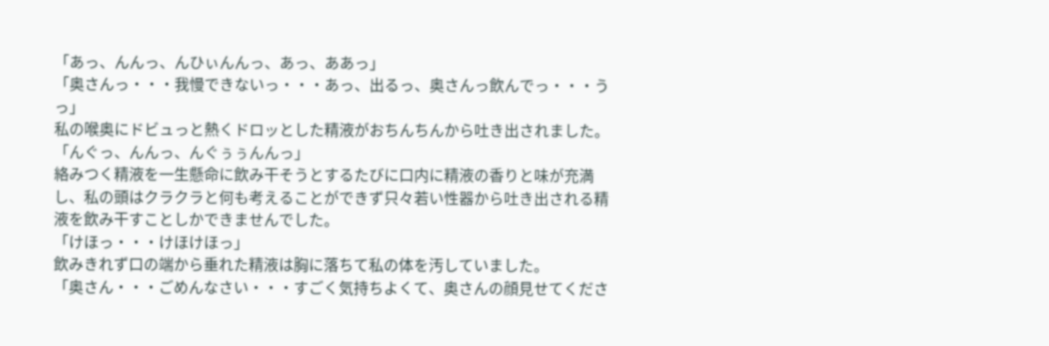「あっ、んんっ、んひぃんんっ、あっ、ああっ」
「奥さんっ・・・我慢できないっ・・・あっ、出るっ、奥さんっ飲んでっ・・・うっ」
私の喉奥にドビュっと熱くドロッとした精液がおちんちんから吐き出されました。
「んぐっ、んんっ、んぐぅぅんんっ」
絡みつく精液を一生懸命に飲み干そうとするたびに口内に精液の香りと味が充満し、私の頭はクラクラと何も考えることができず只々若い性器から吐き出される精液を飲み干すことしかできませんでした。
「けほっ・・・けほけほっ」
飲みきれず口の端から垂れた精液は胸に落ちて私の体を汚していました。
「奥さん・・・ごめんなさい・・・すごく気持ちよくて、奥さんの顔見せてくださ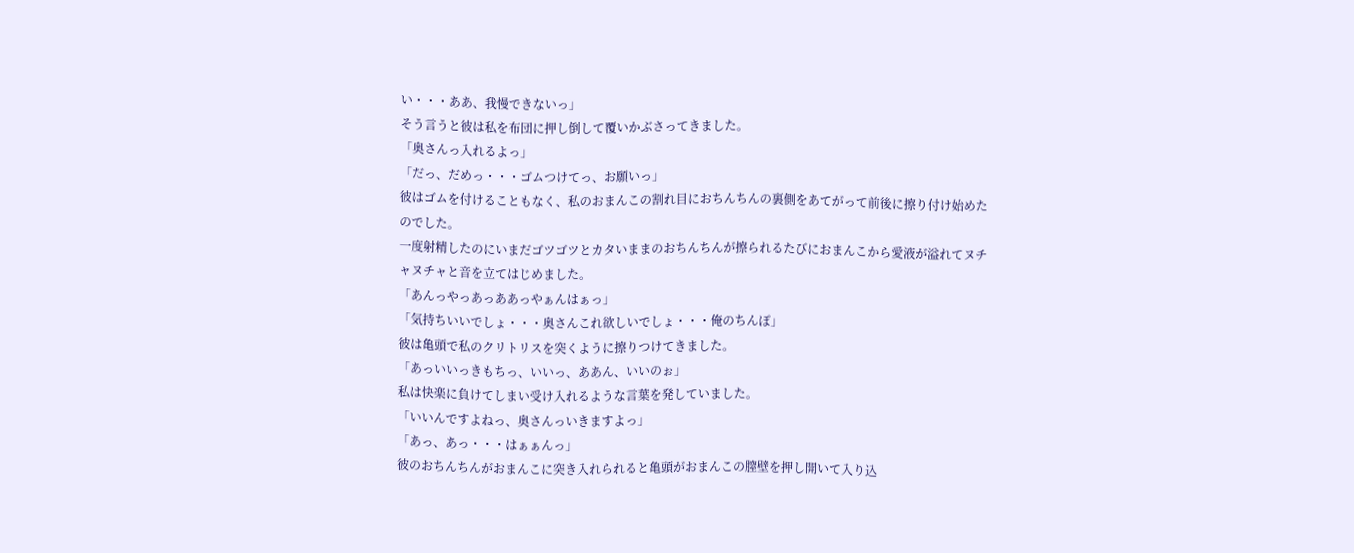い・・・ああ、我慢できないっ」
そう言うと彼は私を布団に押し倒して覆いかぶさってきました。
「奥さんっ入れるよっ」
「だっ、だめっ・・・ゴムつけてっ、お願いっ」
彼はゴムを付けることもなく、私のおまんこの割れ目におちんちんの裏側をあてがって前後に擦り付け始めたのでした。
一度射精したのにいまだゴツゴツとカタいままのおちんちんが擦られるたびにおまんこから愛液が溢れてヌチャヌチャと音を立てはじめました。
「あんっやっあっああっやぁんはぁっ」
「気持ちいいでしょ・・・奥さんこれ欲しいでしょ・・・俺のちんぽ」
彼は亀頭で私のクリトリスを突くように擦りつけてきました。
「あっいいっきもちっ、いいっ、ああん、いいのぉ」
私は快楽に負けてしまい受け入れるような言葉を発していました。
「いいんですよねっ、奥さんっいきますよっ」
「あっ、あっ・・・はぁぁんっ」
彼のおちんちんがおまんこに突き入れられると亀頭がおまんこの膣壁を押し開いて入り込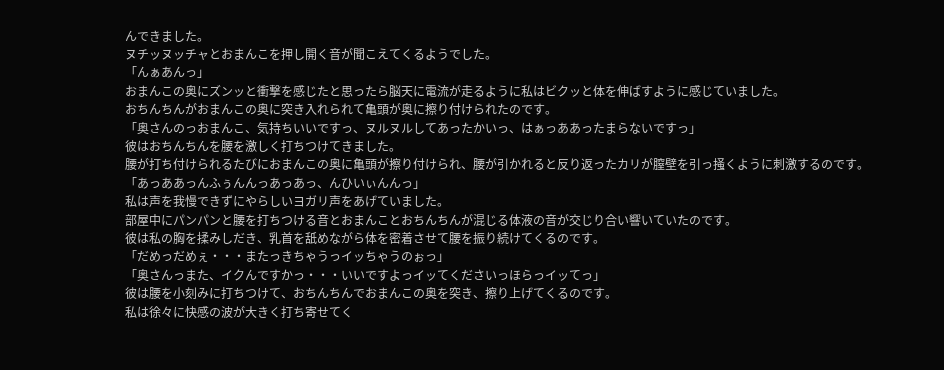んできました。
ヌチッヌッチャとおまんこを押し開く音が聞こえてくるようでした。
「んぁあんっ」
おまんこの奥にズンッと衝撃を感じたと思ったら脳天に電流が走るように私はビクッと体を伸ばすように感じていました。
おちんちんがおまんこの奥に突き入れられて亀頭が奥に擦り付けられたのです。
「奥さんのっおまんこ、気持ちいいですっ、ヌルヌルしてあったかいっ、はぁっああったまらないですっ」
彼はおちんちんを腰を激しく打ちつけてきました。
腰が打ち付けられるたびにおまんこの奥に亀頭が擦り付けられ、腰が引かれると反り返ったカリが膣壁を引っ掻くように刺激するのです。
「あっああっんふぅんんっあっあっ、んひいぃんんっ」
私は声を我慢できずにやらしいヨガリ声をあげていました。
部屋中にパンパンと腰を打ちつける音とおまんことおちんちんが混じる体液の音が交じり合い響いていたのです。
彼は私の胸を揉みしだき、乳首を舐めながら体を密着させて腰を振り続けてくるのです。
「だめっだめぇ・・・またっきちゃうっイッちゃうのぉっ」
「奥さんっまた、イクんですかっ・・・いいですよっイッてくださいっほらっイッてっ」
彼は腰を小刻みに打ちつけて、おちんちんでおまんこの奥を突き、擦り上げてくるのです。
私は徐々に快感の波が大きく打ち寄せてく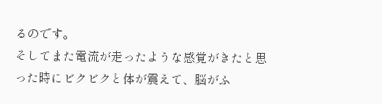るのです。
そしてまた電流が走ったような感覚がきたと思った時にビクビクと体が震えて、脳がふ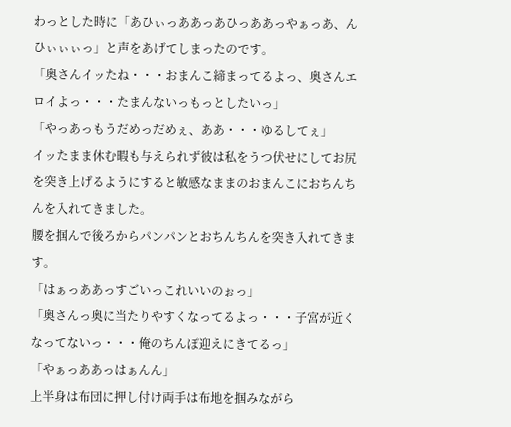わっとした時に「あひぃっああっあひっああっやぁっあ、んひぃぃぃっ」と声をあげてしまったのです。
「奥さんイッたね・・・おまんこ締まってるよっ、奥さんエロイよっ・・・たまんないっもっとしたいっ」
「やっあっもうだめっだめぇ、ああ・・・ゆるしてぇ」
イッたまま休む暇も与えられず彼は私をうつ伏せにしてお尻を突き上げるようにすると敏感なままのおまんこにおちんちんを入れてきました。
腰を掴んで後ろからパンパンとおちんちんを突き入れてきます。
「はぁっああっすごいっこれいいのぉっ」
「奥さんっ奥に当たりやすくなってるよっ・・・子宮が近くなってないっ・・・俺のちんぽ迎えにきてるっ」
「やぁっああっはぁんん」
上半身は布団に押し付け両手は布地を掴みながら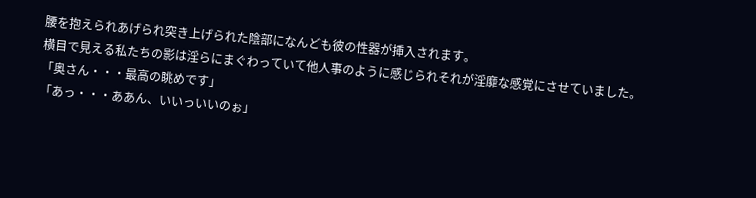腰を抱えられあげられ突き上げられた陰部になんども彼の性器が挿入されます。
横目で見える私たちの影は淫らにまぐわっていて他人事のように感じられそれが淫靡な感覚にさせていました。
「奥さん・・・最高の眺めです」
「あっ・・・ああん、いいっいいのぉ」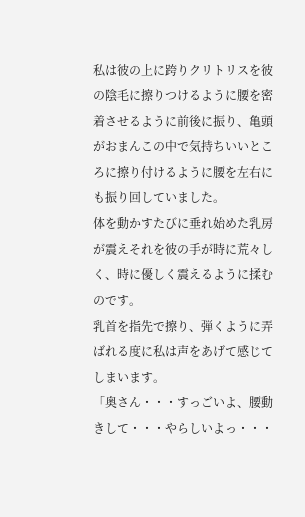私は彼の上に跨りクリトリスを彼の陰毛に擦りつけるように腰を密着させるように前後に振り、亀頭がおまんこの中で気持ちいいところに擦り付けるように腰を左右にも振り回していました。
体を動かすたびに垂れ始めた乳房が震えそれを彼の手が時に荒々しく、時に優しく震えるように揉むのです。
乳首を指先で擦り、弾くように弄ばれる度に私は声をあげて感じてしまいます。
「奥さん・・・すっごいよ、腰動きして・・・やらしいよっ・・・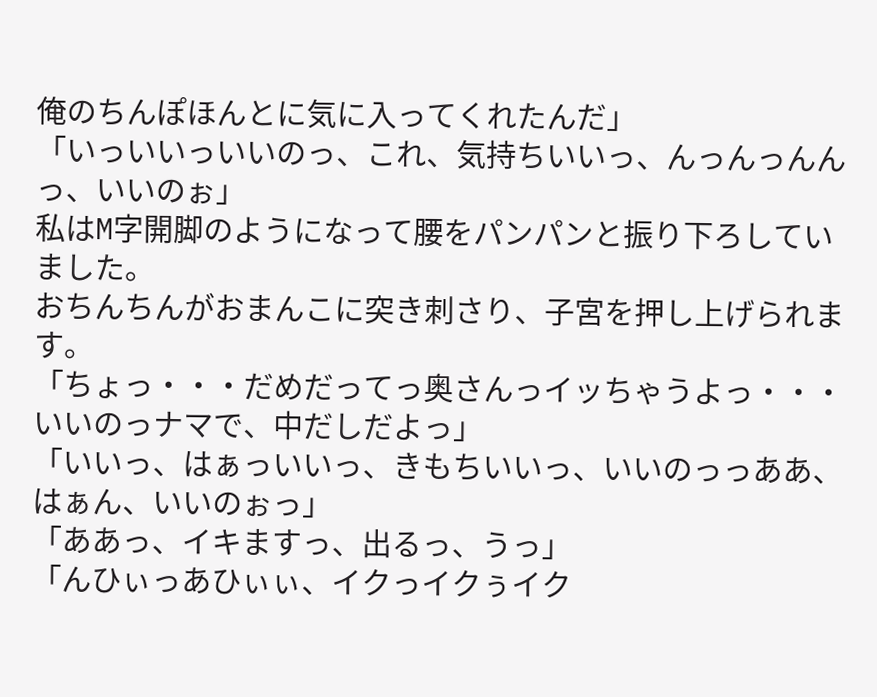俺のちんぽほんとに気に入ってくれたんだ」
「いっいいっいいのっ、これ、気持ちいいっ、んっんっんんっ、いいのぉ」
私はM字開脚のようになって腰をパンパンと振り下ろしていました。
おちんちんがおまんこに突き刺さり、子宮を押し上げられます。
「ちょっ・・・だめだってっ奥さんっイッちゃうよっ・・・いいのっナマで、中だしだよっ」
「いいっ、はぁっいいっ、きもちいいっ、いいのっっああ、はぁん、いいのぉっ」
「ああっ、イキますっ、出るっ、うっ」
「んひぃっあひぃぃ、イクっイクぅイク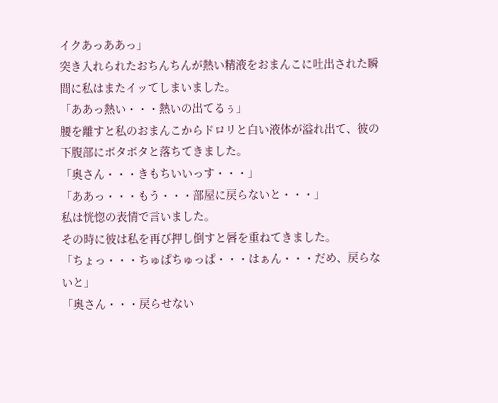イクあっああっ」
突き入れられたおちんちんが熱い精液をおまんこに吐出された瞬間に私はまたイッてしまいました。
「ああっ熱い・・・熱いの出てるぅ」
腰を離すと私のおまんこからドロリと白い液体が溢れ出て、彼の下腹部にボタボタと落ちてきました。
「奥さん・・・きもちいいっす・・・」
「ああっ・・・もう・・・部屋に戻らないと・・・」
私は恍惚の表情で言いました。
その時に彼は私を再び押し倒すと唇を重ねてきました。
「ちょっ・・・ちゅぱちゅっぱ・・・はぁん・・・だめ、戻らないと」
「奥さん・・・戻らせない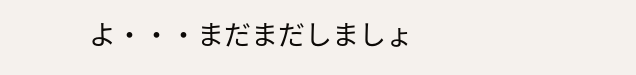よ・・・まだまだしましょ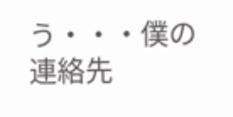う・・・僕の連絡先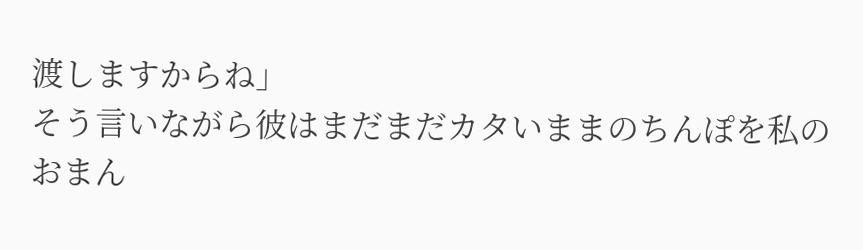渡しますからね」
そう言いながら彼はまだまだカタいままのちんぽを私のおまん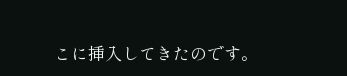こに挿入してきたのです。